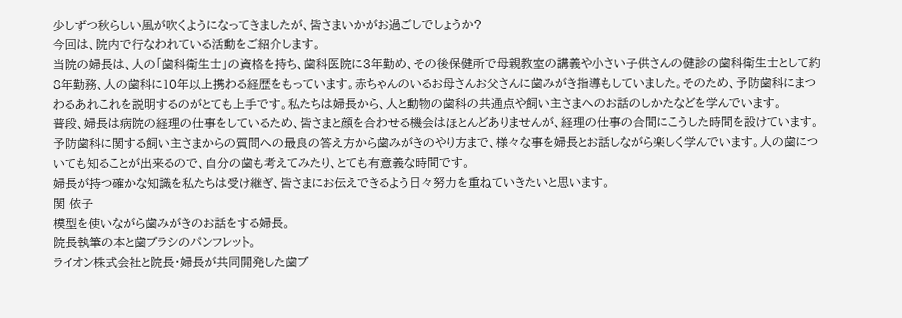少しずつ秋らしい風が吹くようになってきましたが、皆さまいかがお過ごしでしょうか?
今回は、院内で行なわれている活動をご紹介します。
当院の婦長は、人の「歯科衛生士」の資格を持ち、歯科医院に3年勤め、その後保健所で母親教室の講義や小さい子供さんの健診の歯科衛生士として約8年勤務、人の歯科に10年以上携わる経歴をもっています。赤ちゃんのいるお母さんお父さんに歯みがき指導もしていました。そのため、予防歯科にまつわるあれこれを説明するのがとても上手です。私たちは婦長から、人と動物の歯科の共通点や飼い主さまへのお話のしかたなどを学んでいます。
普段、婦長は病院の経理の仕事をしているため、皆さまと顔を合わせる機会はほとんどありませんが、経理の仕事の合間にこうした時間を設けています。予防歯科に関する飼い主さまからの質問への最良の答え方から歯みがきのやり方まで、様々な事を婦長とお話しながら楽しく学んでいます。人の歯についても知ることが出来るので、自分の歯も考えてみたり、とても有意義な時間です。
婦長が持つ確かな知識を私たちは受け継ぎ、皆さまにお伝えできるよう日々努力を重ねていきたいと思います。
関 依子
模型を使いながら歯みがきのお話をする婦長。
院長執筆の本と歯ブラシのパンフレット。
ライオン株式会社と院長・婦長が共同開発した歯ブ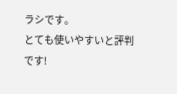ラシです。
とても使いやすいと評判です!